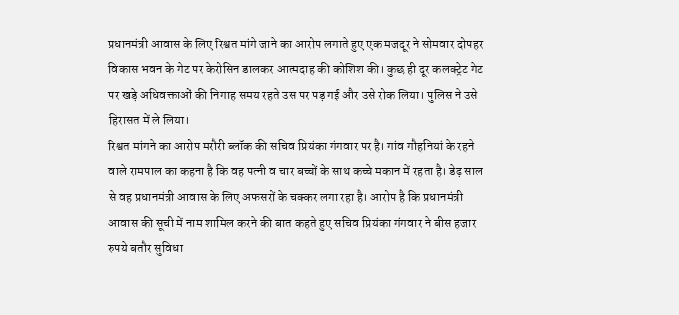प्रधानमंत्री आवास के लिए रिश्वत मांगे जाने का आरोप लगाते हुए एक मजदूर ने सोमवार दोपहर विकास भवन के गेट पर केरोसिन डालकर आत्मदाह की कोशिश की। कुछ ही दूर कलक्ट्रेट गेट पर खड़े अधिवक्ताओं की निगाह समय रहते उस पर पड़ गई और उसे रोक लिया। पुलिस ने उसे हिरासत में ले लिया।
रिश्वत मांगने का आरोप मरौरी ब्लॉक की सचिव प्रियंका गंगवार पर है। गांव गौहनियां के रहने वाले रामपाल का कहना है कि वह पत्नी व चार बच्चों के साथ कच्चे मकान में रहता है। डेढ़ साल से वह प्रधानमंत्री आवास के लिए अफसरों के चक्कर लगा रहा है। आरोप है कि प्रधानमंत्री आवास की सूची में नाम शामिल करने की बात कहते हुए सचिव प्रियंका गंगवार ने बीस हजार रुपये बतौर सुविधा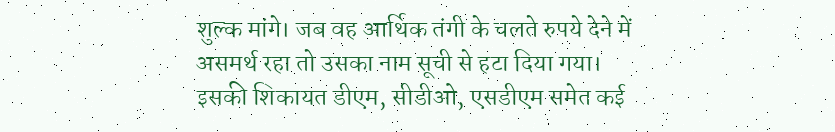शुल्क मांगे। जब वह आर्थिक तंगी के चलते रुपये देने में असमर्थ रहा तो उसका नाम सूची से हटा दिया गया।
इसकी शिकायत डीएम, सीडीओ, एसडीएम समेत कई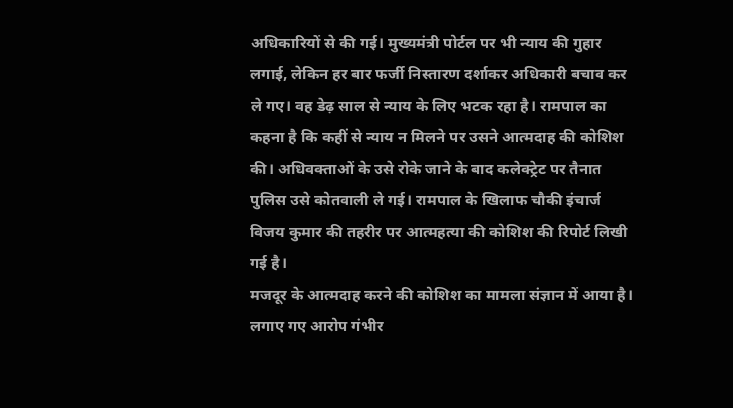अधिकारियों से की गई। मुख्यमंत्री पोर्टल पर भी न्याय की गुहार लगाई, लेकिन हर बार फर्जी निस्तारण दर्शाकर अधिकारी बचाव कर ले गए। वह डेढ़ साल से न्याय के लिए भटक रहा है। रामपाल का कहना है कि कहीं से न्याय न मिलने पर उसने आत्मदाह की कोशिश की। अधिवक्ताओं के उसे रोके जाने के बाद कलेक्ट्रेट पर तैनात पुलिस उसे कोतवाली ले गई। रामपाल के खिलाफ चौकी इंचार्ज विजय कुमार की तहरीर पर आत्महत्या की कोशिश की रिपोर्ट लिखी गई है।
मजदूर के आत्मदाह करने की कोशिश का मामला संज्ञान में आया है। लगाए गए आरोप गंभीर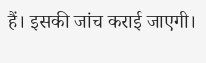हैं। इसकी जांच कराई जाएगी।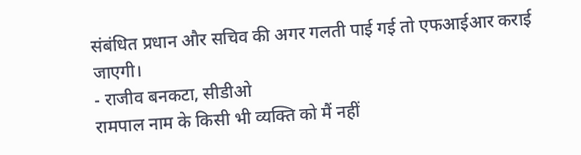संबंधित प्रधान और सचिव की अगर गलती पाई गई तो एफआईआर कराई जाएगी।
- राजीव बनकटा, सीडीओ
रामपाल नाम के किसी भी व्यक्ति को मैं नहीं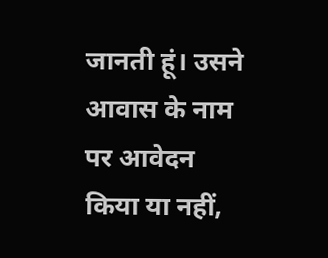जानती हूं। उसने आवास के नाम पर आवेदन किया या नहीं,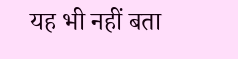यह भी नहीं बता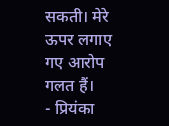सकती। मेरे ऊपर लगाए गए आरोप गलत हैं।
- प्रियंका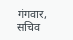गंगवार, सचिव